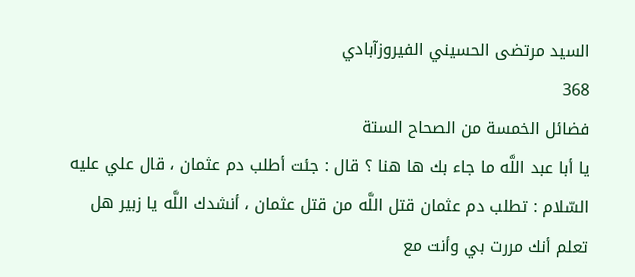السيد مرتضى الحسيني الفيروزآبادي
368
فضائل الخمسة من الصحاح الستة
يا أبا عبد اللَّه ما جاء بك ها هنا ؟ قال : جئت أطلب دم عثمان ، قال علي عليه السّلام : تطلب دم عثمان قتل اللَّه من قتل عثمان ، أنشدك اللَّه يا زبير هل تعلم أنك مررت بي وأنت مع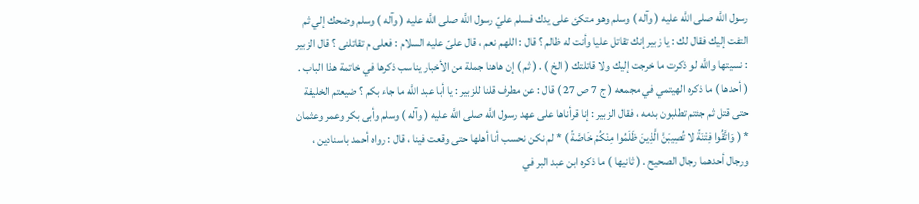رسول اللَّه صلى اللَّه عليه ( وآله ) وسلم وهو متكئ على يدك فسلم عليّ رسول اللَّه صلى اللَّه عليه ( وآله ) وسلم وضحك إلي ثم التفت إليك فقال لك : يا زبير إنك تقاتل عليا وأنت له ظالم ؟ قال : اللهم نعم ، قال علىّ عليه السلام : فعلى م تقاتلنى ؟ قال الزبير : نسيتها واللَّه لو ذكرت ما خرجت إليك ولا قاتلتك ( الخ ) . ( ثم ) إن هاهنا جملة من الأخبار يناسب ذكرها في خاتمة هذا الباب . ( أحدها ) ما ذكره الهيتمي في مجمعه ( ج 7 ص 27 ) قال : عن مطرف قلنا للزبير : يا أبا عبد اللَّه ما جاء بكم ؟ ضيعتم الخليفة حتى قتل ثم جئتم تطلبون بدمه ، فقال الزبير : إنا قرأناها على عهد رسول اللَّه صلى اللَّه عليه ( وآله ) وسلم وأبى بكر وعمر وعثمان * ( وَاتَّقُوا فِتْنَةً لا تُصِيبَنَّ الَّذِينَ ظَلَمُوا مِنْكُمْ خَاصَّةً ) * لم نكن نحسب أنا أهلها حتى وقعت فينا ، قال : رواه أحمد باسنادين ، ورجال أحدهما رجال الصحيح . ( ثانيها ) ما ذكره ابن عبد البر في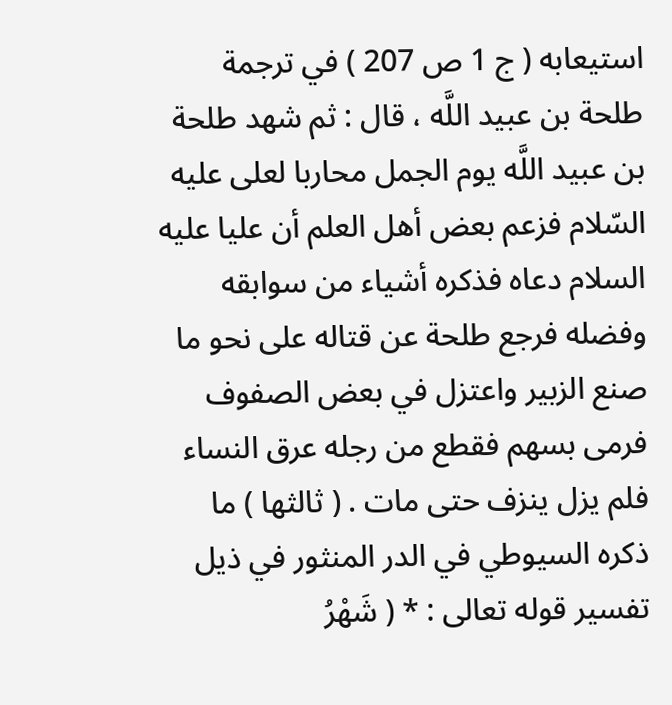استيعابه ( ج 1 ص 207 ) في ترجمة طلحة بن عبيد اللَّه ، قال : ثم شهد طلحة بن عبيد اللَّه يوم الجمل محاربا لعلى عليه السّلام فزعم بعض أهل العلم أن عليا عليه السلام دعاه فذكره أشياء من سوابقه وفضله فرجع طلحة عن قتاله على نحو ما صنع الزبير واعتزل في بعض الصفوف فرمى بسهم فقطع من رجله عرق النساء فلم يزل ينزف حتى مات . ( ثالثها ) ما ذكره السيوطي في الدر المنثور في ذيل تفسير قوله تعالى : * ( شَهْرُ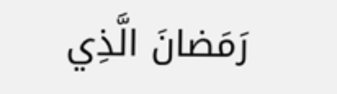رَمَضانَ الَّذِي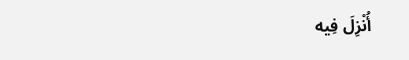أُنْزِلَ فِيه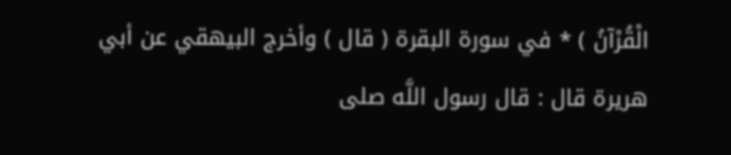الْقُرْآنُ ) * في سورة البقرة ( قال ) وأخرج البيهقي عن أبي هريرة قال : قال رسول اللَّه صلى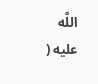اللَّه عليه (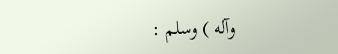وآله ) وسلم :